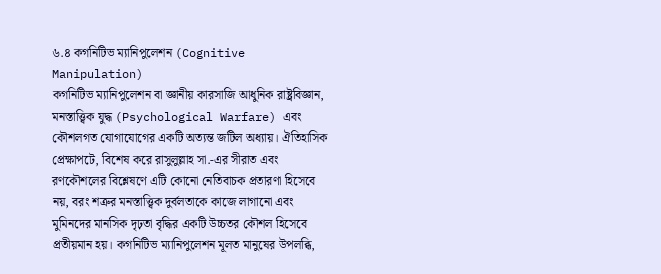৬.৪ কগনিটিভ ম্যানিপুলেশন (Cognitive Manipulation)
কগনিটিভ ম্যানিপুলেশন বা জ্ঞানীয় কারসাজি আধুনিক রাষ্ট্রবিজ্ঞান, মনস্তাত্ত্বিক যুদ্ধ (Psychological Warfare) এবং কৌশলগত যোগাযোগের একটি অত্যন্ত জটিল অধ্যায়। ঐতিহাসিক প্রেক্ষাপটে, বিশেষ করে রাসুলুল্লাহ সা.-এর সীরাত এবং রণকৌশলের বিশ্লেষণে এটি কোনো নেতিবাচক প্রতারণা হিসেবে নয়, বরং শত্রুর মনস্তাত্ত্বিক দুর্বলতাকে কাজে লাগানো এবং মুমিনদের মানসিক দৃঢ়তা বৃদ্ধির একটি উচ্চতর কৌশল হিসেবে প্রতীয়মান হয়। কগনিটিভ ম্যানিপুলেশন মূলত মানুষের উপলব্ধি,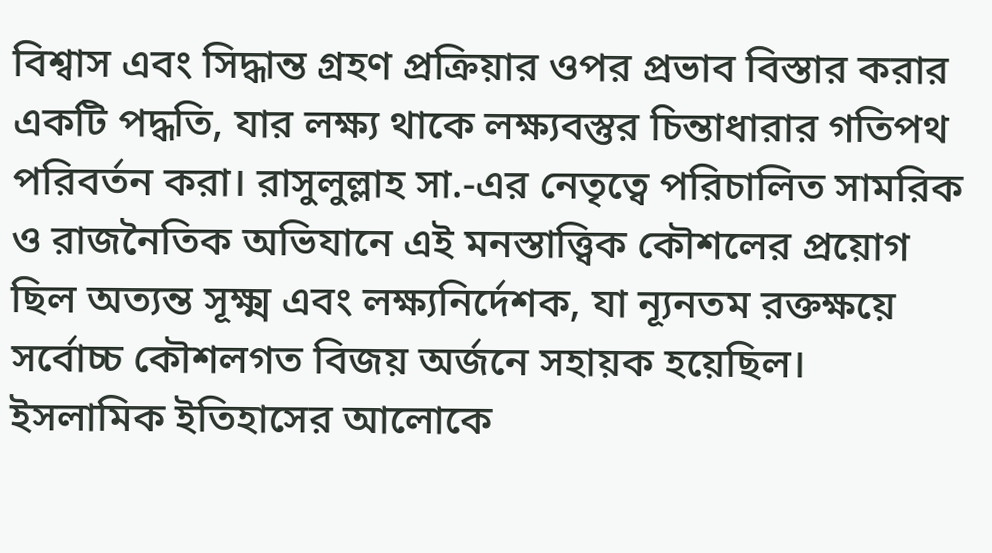বিশ্বাস এবং সিদ্ধান্ত গ্রহণ প্রক্রিয়ার ওপর প্রভাব বিস্তার করার একটি পদ্ধতি, যার লক্ষ্য থাকে লক্ষ্যবস্তুর চিন্তাধারার গতিপথ পরিবর্তন করা। রাসুলুল্লাহ সা.-এর নেতৃত্বে পরিচালিত সামরিক ও রাজনৈতিক অভিযানে এই মনস্তাত্ত্বিক কৌশলের প্রয়োগ ছিল অত্যন্ত সূক্ষ্ম এবং লক্ষ্যনির্দেশক, যা ন্যূনতম রক্তক্ষয়ে সর্বোচ্চ কৌশলগত বিজয় অর্জনে সহায়ক হয়েছিল।
ইসলামিক ইতিহাসের আলোকে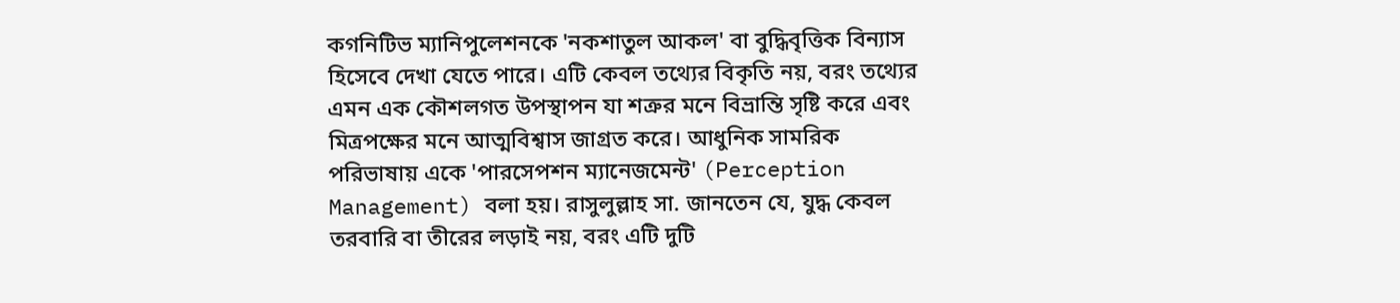কগনিটিভ ম্যানিপুলেশনকে 'নকশাতুল আকল' বা বুদ্ধিবৃত্তিক বিন্যাস হিসেবে দেখা যেতে পারে। এটি কেবল তথ্যের বিকৃতি নয়, বরং তথ্যের এমন এক কৌশলগত উপস্থাপন যা শত্রুর মনে বিভ্রান্তি সৃষ্টি করে এবং মিত্রপক্ষের মনে আত্মবিশ্বাস জাগ্রত করে। আধুনিক সামরিক পরিভাষায় একে 'পারসেপশন ম্যানেজমেন্ট' (Perception Management) বলা হয়। রাসুলুল্লাহ সা. জানতেন যে, যুদ্ধ কেবল তরবারি বা তীরের লড়াই নয়, বরং এটি দুটি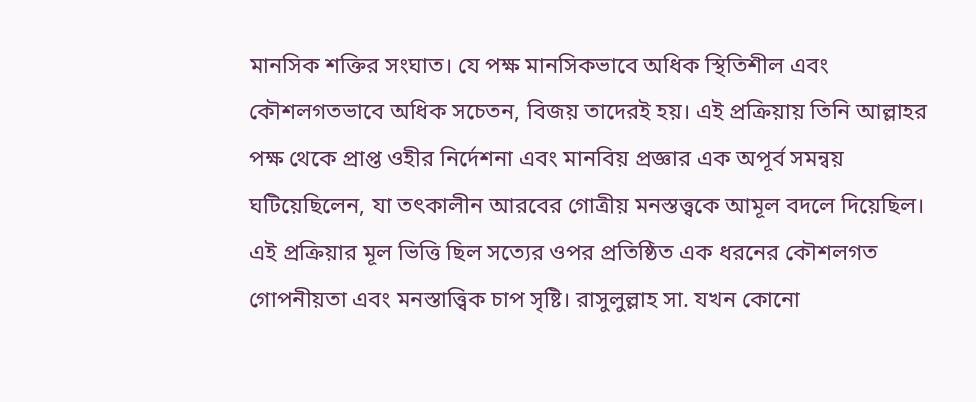মানসিক শক্তির সংঘাত। যে পক্ষ মানসিকভাবে অধিক স্থিতিশীল এবং কৌশলগতভাবে অধিক সচেতন, বিজয় তাদেরই হয়। এই প্রক্রিয়ায় তিনি আল্লাহর পক্ষ থেকে প্রাপ্ত ওহীর নির্দেশনা এবং মানবিয় প্রজ্ঞার এক অপূর্ব সমন্বয় ঘটিয়েছিলেন, যা তৎকালীন আরবের গোত্রীয় মনস্তত্ত্বকে আমূল বদলে দিয়েছিল।
এই প্রক্রিয়ার মূল ভিত্তি ছিল সত্যের ওপর প্রতিষ্ঠিত এক ধরনের কৌশলগত গোপনীয়তা এবং মনস্তাত্ত্বিক চাপ সৃষ্টি। রাসুলুল্লাহ সা. যখন কোনো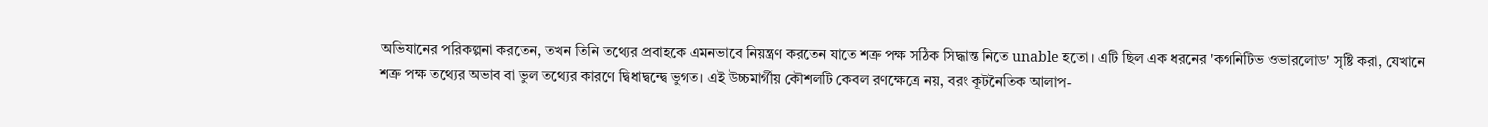অভিযানের পরিকল্পনা করতেন, তখন তিনি তথ্যের প্রবাহকে এমনভাবে নিয়ন্ত্রণ করতেন যাতে শত্রু পক্ষ সঠিক সিদ্ধান্ত নিতে unable হতো। এটি ছিল এক ধরনের 'কগনিটিভ ওভারলোড' সৃষ্টি করা, যেখানে শত্রু পক্ষ তথ্যের অভাব বা ভুল তথ্যের কারণে দ্বিধাদ্বন্দ্বে ভুগত। এই উচ্চমার্গীয় কৌশলটি কেবল রণক্ষেত্রে নয়, বরং কূটনৈতিক আলাপ-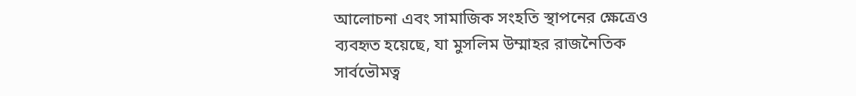আলোচনা এবং সামাজিক সংহতি স্থাপনের ক্ষেত্রেও ব্যবহৃত হয়েছে, যা মুসলিম উম্মাহর রাজনৈতিক সার্বভৌমত্ব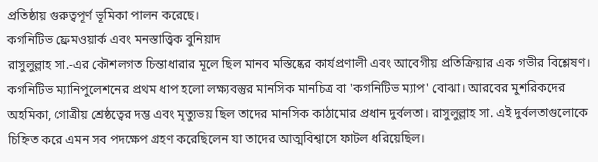প্রতিষ্ঠায় গুরুত্বপূর্ণ ভূমিকা পালন করেছে।
কগনিটিভ ফ্রেমওয়ার্ক এবং মনস্তাত্ত্বিক বুনিয়াদ
রাসুলুল্লাহ সা.-এর কৌশলগত চিন্তাধারার মূলে ছিল মানব মস্তিষ্কের কার্যপ্রণালী এবং আবেগীয় প্রতিক্রিয়ার এক গভীর বিশ্লেষণ। কগনিটিভ ম্যানিপুলেশনের প্রথম ধাপ হলো লক্ষ্যবস্তুর মানসিক মানচিত্র বা 'কগনিটিভ ম্যাপ' বোঝা। আরবের মুশরিকদের অহমিকা, গোত্রীয় শ্রেষ্ঠত্বের দম্ভ এবং মৃত্যুভয় ছিল তাদের মানসিক কাঠামোর প্রধান দুর্বলতা। রাসুলুল্লাহ সা. এই দুর্বলতাগুলোকে চিহ্নিত করে এমন সব পদক্ষেপ গ্রহণ করেছিলেন যা তাদের আত্মবিশ্বাসে ফাটল ধরিয়েছিল।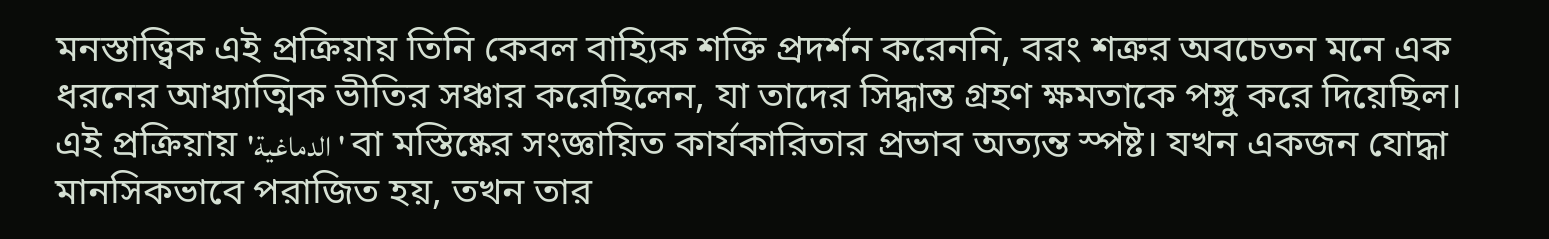মনস্তাত্ত্বিক এই প্রক্রিয়ায় তিনি কেবল বাহ্যিক শক্তি প্রদর্শন করেননি, বরং শত্রুর অবচেতন মনে এক ধরনের আধ্যাত্মিক ভীতির সঞ্চার করেছিলেন, যা তাদের সিদ্ধান্ত গ্রহণ ক্ষমতাকে পঙ্গু করে দিয়েছিল।
এই প্রক্রিয়ায় 'الدماغية' বা মস্তিষ্কের সংজ্ঞায়িত কার্যকারিতার প্রভাব অত্যন্ত স্পষ্ট। যখন একজন যোদ্ধা মানসিকভাবে পরাজিত হয়, তখন তার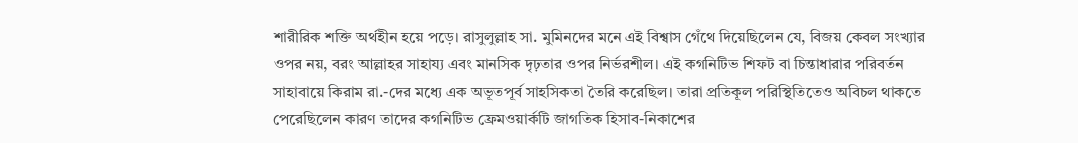শারীরিক শক্তি অর্থহীন হয়ে পড়ে। রাসুলুল্লাহ সা. মুমিনদের মনে এই বিশ্বাস গেঁথে দিয়েছিলেন যে, বিজয় কেবল সংখ্যার ওপর নয়, বরং আল্লাহর সাহায্য এবং মানসিক দৃঢ়তার ওপর নির্ভরশীল। এই কগনিটিভ শিফট বা চিন্তাধারার পরিবর্তন সাহাবায়ে কিরাম রা.-দের মধ্যে এক অভূতপূর্ব সাহসিকতা তৈরি করেছিল। তারা প্রতিকূল পরিস্থিতিতেও অবিচল থাকতে পেরেছিলেন কারণ তাদের কগনিটিভ ফ্রেমওয়ার্কটি জাগতিক হিসাব-নিকাশের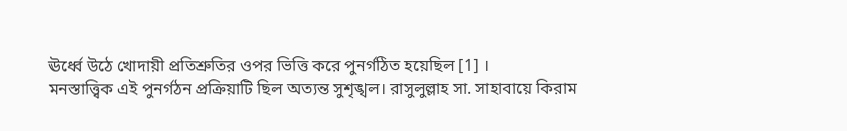ঊর্ধ্বে উঠে খোদায়ী প্রতিশ্রুতির ওপর ভিত্তি করে পুনর্গঠিত হয়েছিল [1] ।
মনস্তাত্ত্বিক এই পুনর্গঠন প্রক্রিয়াটি ছিল অত্যন্ত সুশৃঙ্খল। রাসুলুল্লাহ সা. সাহাবায়ে কিরাম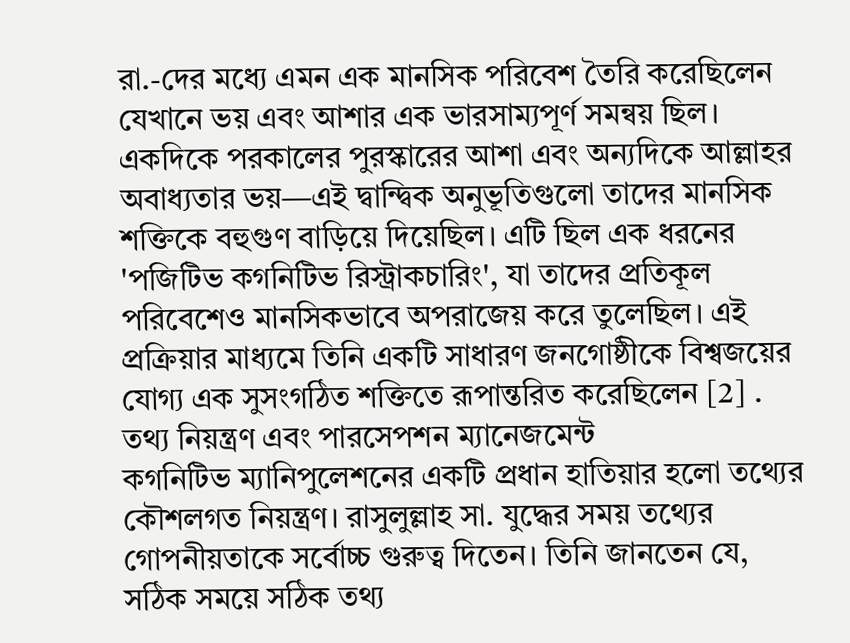রা.-দের মধ্যে এমন এক মানসিক পরিবেশ তৈরি করেছিলেন যেখানে ভয় এবং আশার এক ভারসাম্যপূর্ণ সমন্বয় ছিল। একদিকে পরকালের পুরস্কারের আশা এবং অন্যদিকে আল্লাহর অবাধ্যতার ভয়—এই দ্বান্দ্বিক অনুভূতিগুলো তাদের মানসিক শক্তিকে বহুগুণ বাড়িয়ে দিয়েছিল। এটি ছিল এক ধরনের 'পজিটিভ কগনিটিভ রিস্ট্রাকচারিং', যা তাদের প্রতিকূল পরিবেশেও মানসিকভাবে অপরাজেয় করে তুলেছিল। এই প্রক্রিয়ার মাধ্যমে তিনি একটি সাধারণ জনগোষ্ঠীকে বিশ্বজয়ের যোগ্য এক সুসংগঠিত শক্তিতে রূপান্তরিত করেছিলেন [2] .
তথ্য নিয়ন্ত্রণ এবং পারসেপশন ম্যানেজমেন্ট
কগনিটিভ ম্যানিপুলেশনের একটি প্রধান হাতিয়ার হলো তথ্যের কৌশলগত নিয়ন্ত্রণ। রাসুলুল্লাহ সা. যুদ্ধের সময় তথ্যের গোপনীয়তাকে সর্বোচ্চ গুরুত্ব দিতেন। তিনি জানতেন যে, সঠিক সময়ে সঠিক তথ্য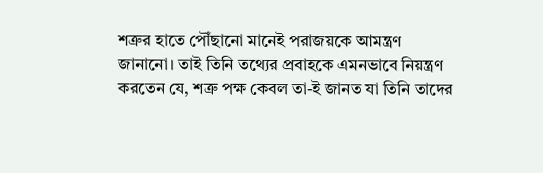শত্রুর হাতে পৌঁছানো মানেই পরাজয়কে আমন্ত্রণ জানানো। তাই তিনি তথ্যের প্রবাহকে এমনভাবে নিয়ন্ত্রণ করতেন যে, শত্রু পক্ষ কেবল তা-ই জানত যা তিনি তাদের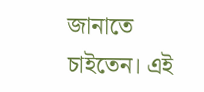জানাতে চাইতেন। এই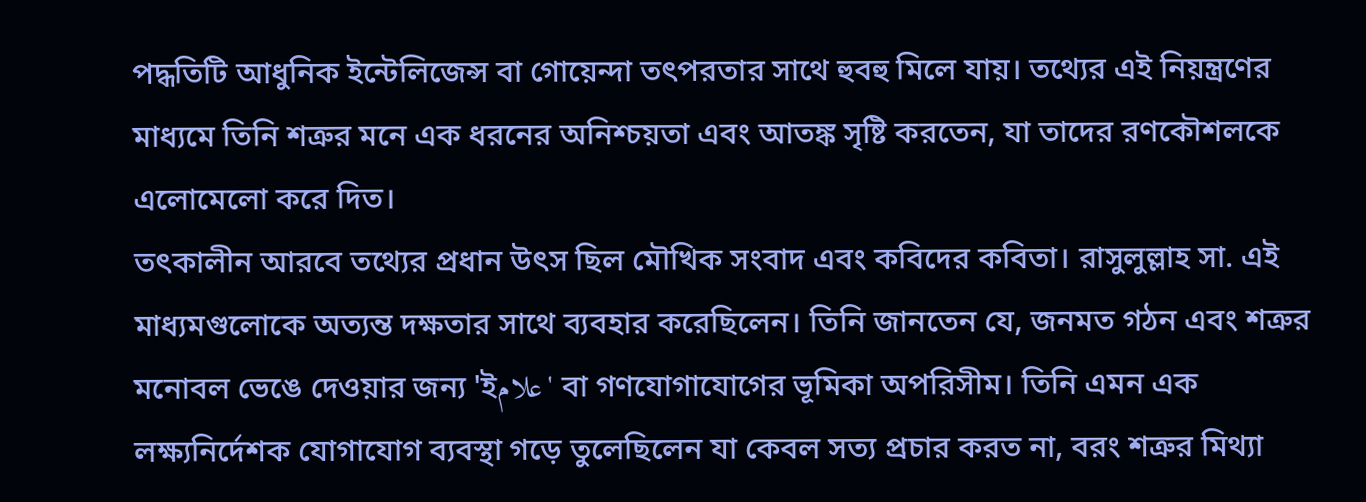পদ্ধতিটি আধুনিক ইন্টেলিজেন্স বা গোয়েন্দা তৎপরতার সাথে হুবহু মিলে যায়। তথ্যের এই নিয়ন্ত্রণের মাধ্যমে তিনি শত্রুর মনে এক ধরনের অনিশ্চয়তা এবং আতঙ্ক সৃষ্টি করতেন, যা তাদের রণকৌশলকে এলোমেলো করে দিত।
তৎকালীন আরবে তথ্যের প্রধান উৎস ছিল মৌখিক সংবাদ এবং কবিদের কবিতা। রাসুলুল্লাহ সা. এই মাধ্যমগুলোকে অত্যন্ত দক্ষতার সাথে ব্যবহার করেছিলেন। তিনি জানতেন যে, জনমত গঠন এবং শত্রুর মনোবল ভেঙে দেওয়ার জন্য 'ইعلام' বা গণযোগাযোগের ভূমিকা অপরিসীম। তিনি এমন এক লক্ষ্যনির্দেশক যোগাযোগ ব্যবস্থা গড়ে তুলেছিলেন যা কেবল সত্য প্রচার করত না, বরং শত্রুর মিথ্যা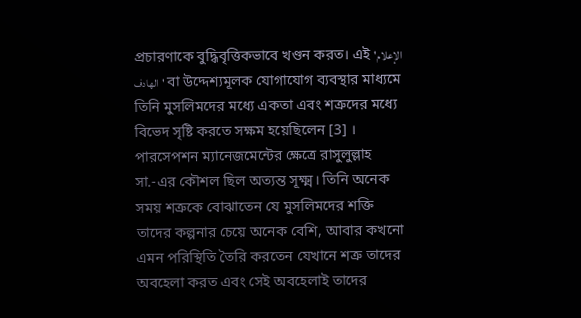প্রচারণাকে বুদ্ধিবৃত্তিকভাবে খণ্ডন করত। এই 'الإعلام الهادف' বা উদ্দেশ্যমূলক যোগাযোগ ব্যবস্থার মাধ্যমে তিনি মুসলিমদের মধ্যে একতা এবং শত্রুদের মধ্যে বিভেদ সৃষ্টি করতে সক্ষম হয়েছিলেন [3] ।
পারসেপশন ম্যানেজমেন্টের ক্ষেত্রে রাসুলুল্লাহ সা.-এর কৌশল ছিল অত্যন্ত সূক্ষ্ম। তিনি অনেক সময় শত্রুকে বোঝাতেন যে মুসলিমদের শক্তি তাদের কল্পনার চেয়ে অনেক বেশি, আবার কখনো এমন পরিস্থিতি তৈরি করতেন যেখানে শত্রু তাদের অবহেলা করত এবং সেই অবহেলাই তাদের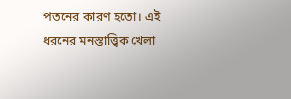পতনের কারণ হতো। এই ধরনের মনস্তাত্ত্বিক খেলা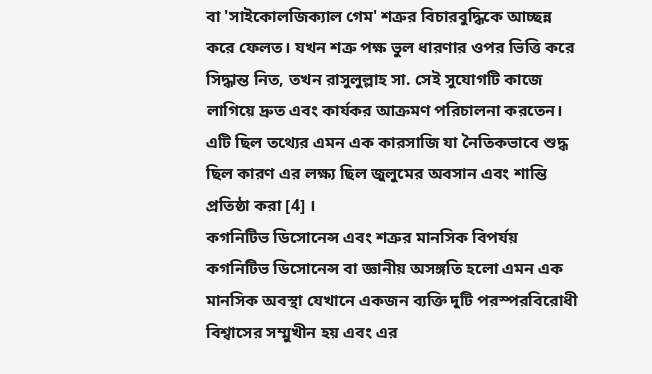বা 'সাইকোলজিক্যাল গেম' শত্রুর বিচারবুদ্ধিকে আচ্ছন্ন করে ফেলত। যখন শত্রু পক্ষ ভুল ধারণার ওপর ভিত্তি করে সিদ্ধান্ত নিত, তখন রাসুলুল্লাহ সা. সেই সুযোগটি কাজে লাগিয়ে দ্রুত এবং কার্যকর আক্রমণ পরিচালনা করতেন। এটি ছিল তথ্যের এমন এক কারসাজি যা নৈতিকভাবে শুদ্ধ ছিল কারণ এর লক্ষ্য ছিল জুলুমের অবসান এবং শান্তি প্রতিষ্ঠা করা [4] ।
কগনিটিভ ডিসোনেন্স এবং শত্রুর মানসিক বিপর্যয়
কগনিটিভ ডিসোনেন্স বা জ্ঞানীয় অসঙ্গতি হলো এমন এক মানসিক অবস্থা যেখানে একজন ব্যক্তি দুটি পরস্পরবিরোধী বিশ্বাসের সম্মুখীন হয় এবং এর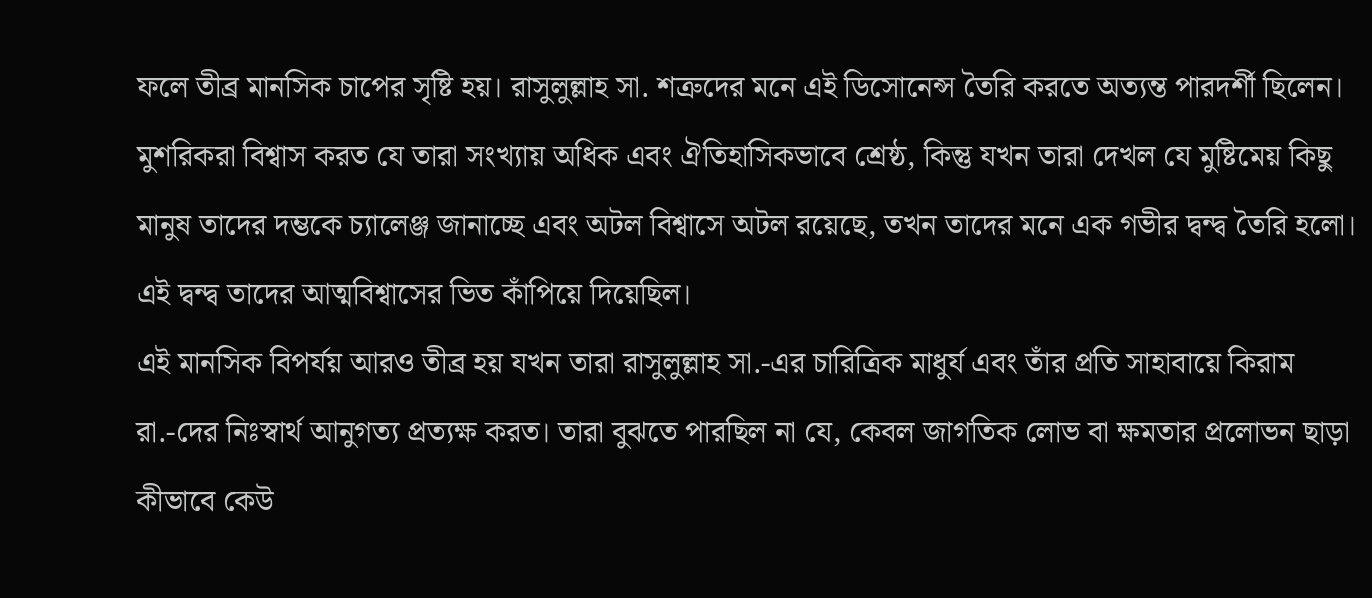ফলে তীব্র মানসিক চাপের সৃষ্টি হয়। রাসুলুল্লাহ সা. শত্রুদের মনে এই ডিসোনেন্স তৈরি করতে অত্যন্ত পারদর্শী ছিলেন। মুশরিকরা বিশ্বাস করত যে তারা সংখ্যায় অধিক এবং ঐতিহাসিকভাবে শ্রেষ্ঠ, কিন্তু যখন তারা দেখল যে মুষ্টিমেয় কিছু মানুষ তাদের দম্ভকে চ্যালেঞ্জ জানাচ্ছে এবং অটল বিশ্বাসে অটল রয়েছে, তখন তাদের মনে এক গভীর দ্বন্দ্ব তৈরি হলো। এই দ্বন্দ্ব তাদের আত্মবিশ্বাসের ভিত কাঁপিয়ে দিয়েছিল।
এই মানসিক বিপর্যয় আরও তীব্র হয় যখন তারা রাসুলুল্লাহ সা.-এর চারিত্রিক মাধুর্য এবং তাঁর প্রতি সাহাবায়ে কিরাম রা.-দের নিঃস্বার্থ আনুগত্য প্রত্যক্ষ করত। তারা বুঝতে পারছিল না যে, কেবল জাগতিক লোভ বা ক্ষমতার প্রলোভন ছাড়া কীভাবে কেউ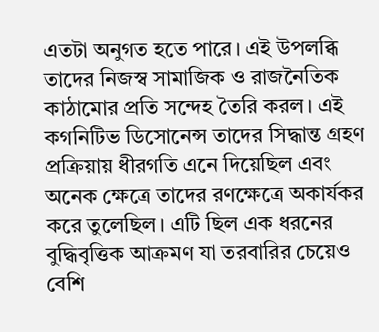এতটা অনুগত হতে পারে। এই উপলব্ধি তাদের নিজস্ব সামাজিক ও রাজনৈতিক কাঠামোর প্রতি সন্দেহ তৈরি করল। এই কগনিটিভ ডিসোনেন্স তাদের সিদ্ধান্ত গ্রহণ প্রক্রিয়ায় ধীরগতি এনে দিয়েছিল এবং অনেক ক্ষেত্রে তাদের রণক্ষেত্রে অকার্যকর করে তুলেছিল। এটি ছিল এক ধরনের বুদ্ধিবৃত্তিক আক্রমণ যা তরবারির চেয়েও বেশি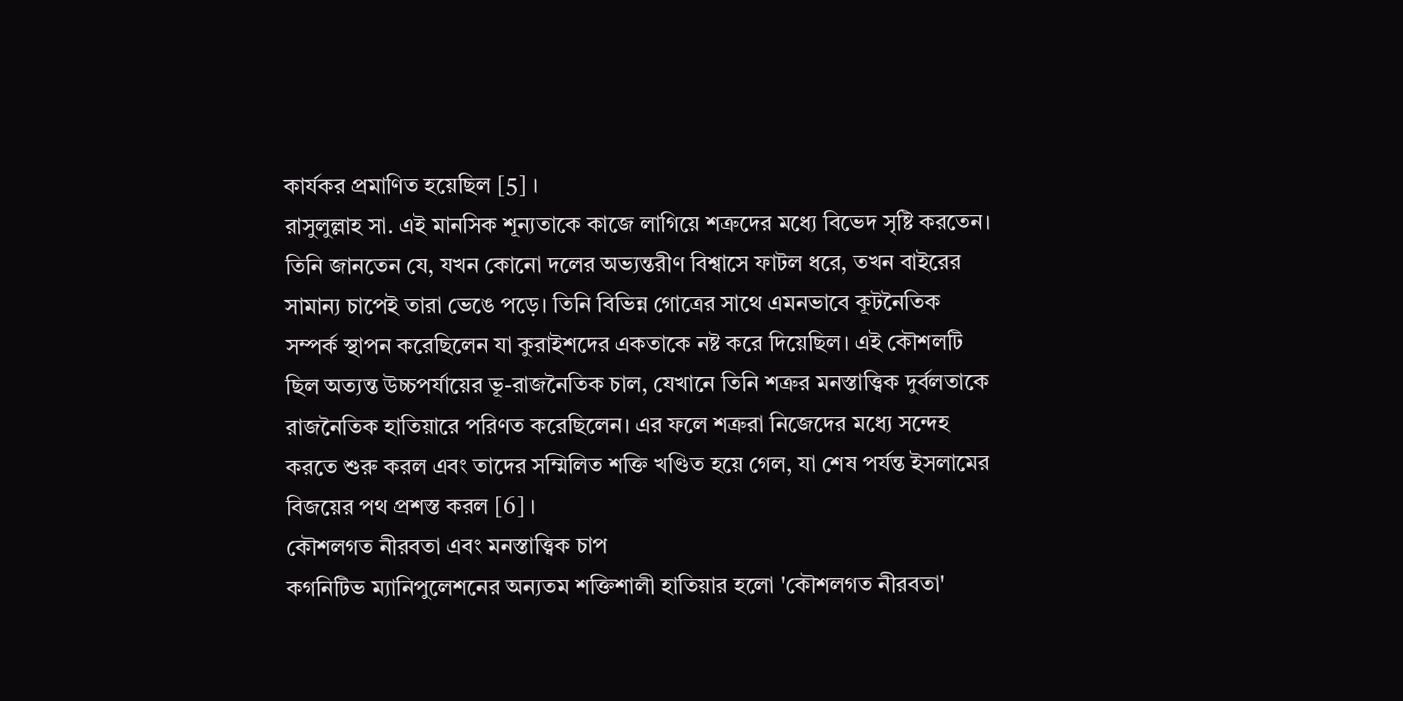কার্যকর প্রমাণিত হয়েছিল [5] ।
রাসুলুল্লাহ সা. এই মানসিক শূন্যতাকে কাজে লাগিয়ে শত্রুদের মধ্যে বিভেদ সৃষ্টি করতেন। তিনি জানতেন যে, যখন কোনো দলের অভ্যন্তরীণ বিশ্বাসে ফাটল ধরে, তখন বাইরের সামান্য চাপেই তারা ভেঙে পড়ে। তিনি বিভিন্ন গোত্রের সাথে এমনভাবে কূটনৈতিক সম্পর্ক স্থাপন করেছিলেন যা কুরাইশদের একতাকে নষ্ট করে দিয়েছিল। এই কৌশলটি ছিল অত্যন্ত উচ্চপর্যায়ের ভূ-রাজনৈতিক চাল, যেখানে তিনি শত্রুর মনস্তাত্ত্বিক দুর্বলতাকে রাজনৈতিক হাতিয়ারে পরিণত করেছিলেন। এর ফলে শত্রুরা নিজেদের মধ্যে সন্দেহ করতে শুরু করল এবং তাদের সম্মিলিত শক্তি খণ্ডিত হয়ে গেল, যা শেষ পর্যন্ত ইসলামের বিজয়ের পথ প্রশস্ত করল [6] ।
কৌশলগত নীরবতা এবং মনস্তাত্ত্বিক চাপ
কগনিটিভ ম্যানিপুলেশনের অন্যতম শক্তিশালী হাতিয়ার হলো 'কৌশলগত নীরবতা'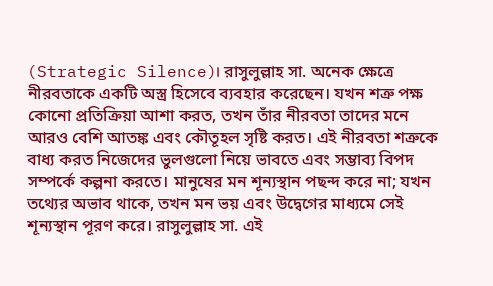(Strategic Silence)। রাসুলুল্লাহ সা. অনেক ক্ষেত্রে নীরবতাকে একটি অস্ত্র হিসেবে ব্যবহার করেছেন। যখন শত্রু পক্ষ কোনো প্রতিক্রিয়া আশা করত, তখন তাঁর নীরবতা তাদের মনে আরও বেশি আতঙ্ক এবং কৌতূহল সৃষ্টি করত। এই নীরবতা শত্রুকে বাধ্য করত নিজেদের ভুলগুলো নিয়ে ভাবতে এবং সম্ভাব্য বিপদ সম্পর্কে কল্পনা করতে। মানুষের মন শূন্যস্থান পছন্দ করে না; যখন তথ্যের অভাব থাকে, তখন মন ভয় এবং উদ্বেগের মাধ্যমে সেই শূন্যস্থান পূরণ করে। রাসুলুল্লাহ সা. এই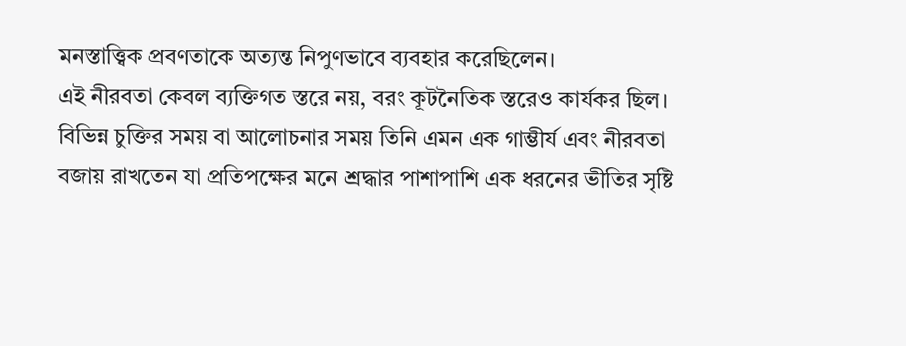মনস্তাত্ত্বিক প্রবণতাকে অত্যন্ত নিপুণভাবে ব্যবহার করেছিলেন।
এই নীরবতা কেবল ব্যক্তিগত স্তরে নয়, বরং কূটনৈতিক স্তরেও কার্যকর ছিল। বিভিন্ন চুক্তির সময় বা আলোচনার সময় তিনি এমন এক গাম্ভীর্য এবং নীরবতা বজায় রাখতেন যা প্রতিপক্ষের মনে শ্রদ্ধার পাশাপাশি এক ধরনের ভীতির সৃষ্টি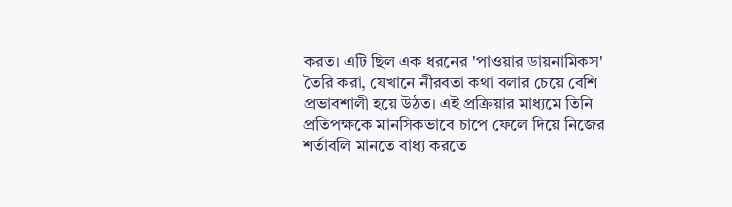করত। এটি ছিল এক ধরনের 'পাওয়ার ডায়নামিকস' তৈরি করা, যেখানে নীরবতা কথা বলার চেয়ে বেশি প্রভাবশালী হয়ে উঠত। এই প্রক্রিয়ার মাধ্যমে তিনি প্রতিপক্ষকে মানসিকভাবে চাপে ফেলে দিয়ে নিজের শর্তাবলি মানতে বাধ্য করতে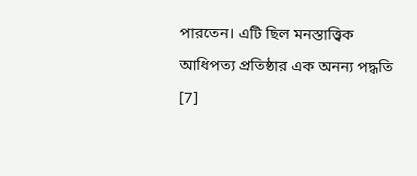পারতেন। এটি ছিল মনস্তাত্ত্বিক আধিপত্য প্রতিষ্ঠার এক অনন্য পদ্ধতি [7]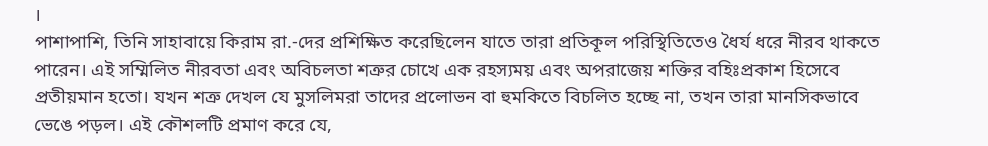।
পাশাপাশি, তিনি সাহাবায়ে কিরাম রা.-দের প্রশিক্ষিত করেছিলেন যাতে তারা প্রতিকূল পরিস্থিতিতেও ধৈর্য ধরে নীরব থাকতে পারেন। এই সম্মিলিত নীরবতা এবং অবিচলতা শত্রুর চোখে এক রহস্যময় এবং অপরাজেয় শক্তির বহিঃপ্রকাশ হিসেবে প্রতীয়মান হতো। যখন শত্রু দেখল যে মুসলিমরা তাদের প্রলোভন বা হুমকিতে বিচলিত হচ্ছে না, তখন তারা মানসিকভাবে ভেঙে পড়ল। এই কৌশলটি প্রমাণ করে যে,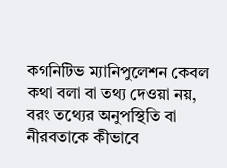কগনিটিভ ম্যানিপুলেশন কেবল কথা বলা বা তথ্য দেওয়া নয়, বরং তথ্যের অনুপস্থিতি বা নীরবতাকে কীভাবে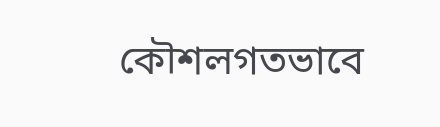কৌশলগতভাবে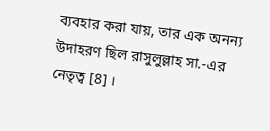ব্যবহার করা যায়, তার এক অনন্য উদাহরণ ছিল রাসুলুল্লাহ সা.-এর নেতৃত্ব [8] ।